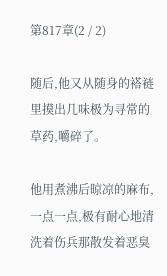第817章(2 / 2)

随后,他又从随身的褡裢里摸出几味极为寻常的草药,嚼碎了。

他用煮沸后晾凉的麻布,一点一点,极有耐心地清洗着伤兵那散发着恶臭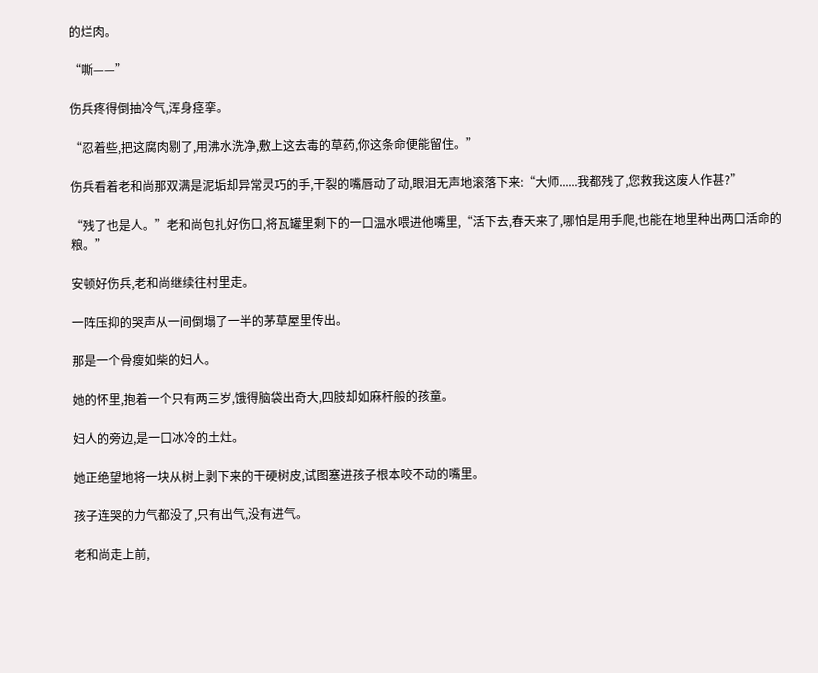的烂肉。

“嘶——”

伤兵疼得倒抽冷气,浑身痉挛。

“忍着些,把这腐肉剔了,用沸水洗净,敷上这去毒的草药,你这条命便能留住。”

伤兵看着老和尚那双满是泥垢却异常灵巧的手,干裂的嘴唇动了动,眼泪无声地滚落下来:“大师......我都残了,您救我这废人作甚?”

“残了也是人。”老和尚包扎好伤口,将瓦罐里剩下的一口温水喂进他嘴里,“活下去,春天来了,哪怕是用手爬,也能在地里种出两口活命的粮。”

安顿好伤兵,老和尚继续往村里走。

一阵压抑的哭声从一间倒塌了一半的茅草屋里传出。

那是一个骨瘦如柴的妇人。

她的怀里,抱着一个只有两三岁,饿得脑袋出奇大,四肢却如麻杆般的孩童。

妇人的旁边,是一口冰冷的土灶。

她正绝望地将一块从树上剥下来的干硬树皮,试图塞进孩子根本咬不动的嘴里。

孩子连哭的力气都没了,只有出气,没有进气。

老和尚走上前,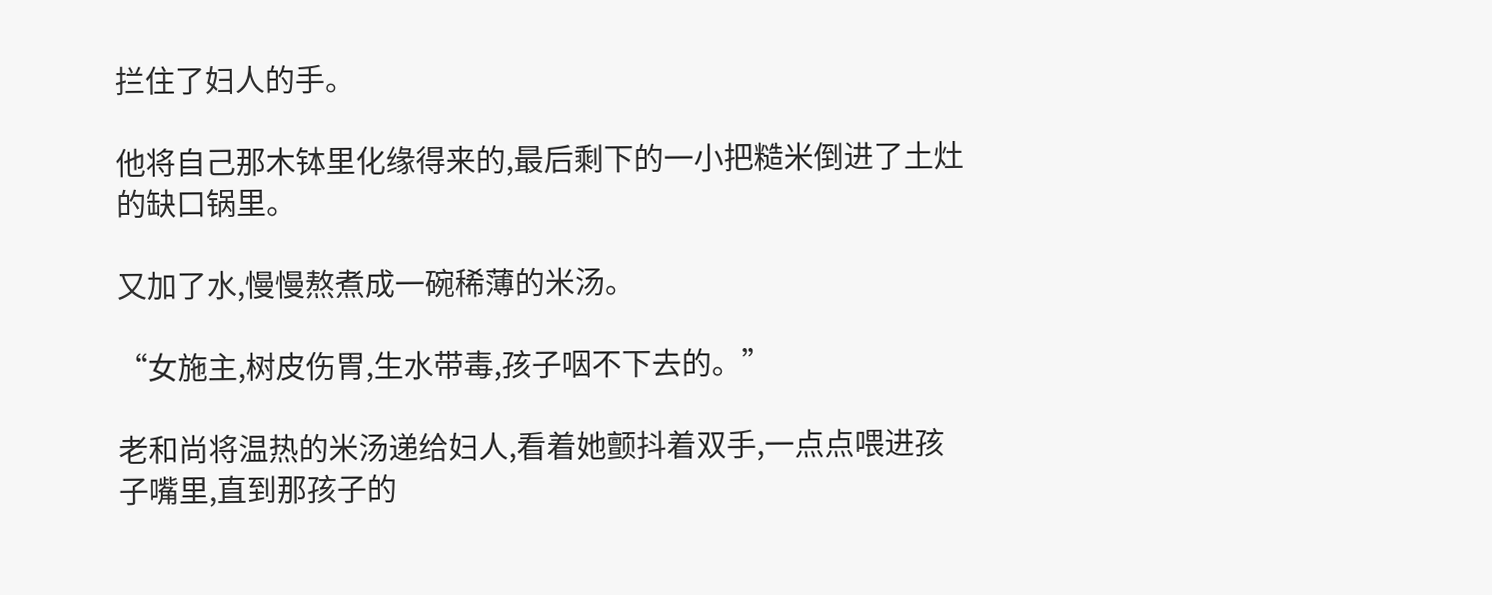拦住了妇人的手。

他将自己那木钵里化缘得来的,最后剩下的一小把糙米倒进了土灶的缺口锅里。

又加了水,慢慢熬煮成一碗稀薄的米汤。

“女施主,树皮伤胃,生水带毒,孩子咽不下去的。”

老和尚将温热的米汤递给妇人,看着她颤抖着双手,一点点喂进孩子嘴里,直到那孩子的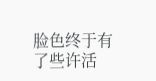脸色终于有了些许活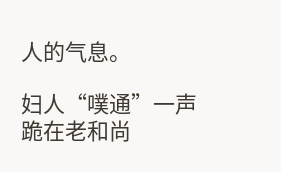人的气息。

妇人“噗通”一声跪在老和尚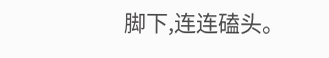脚下,连连磕头。